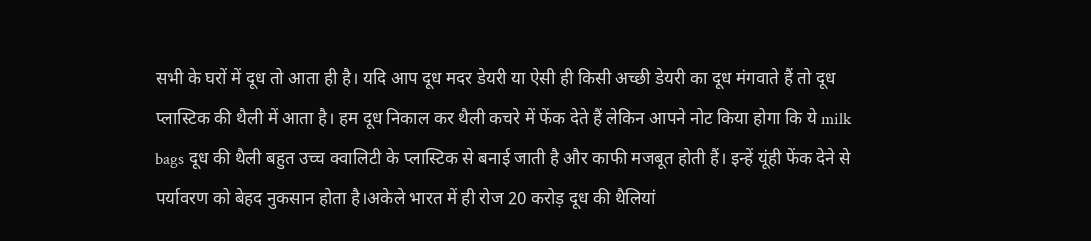सभी के घरों में दूध तो आता ही है। यदि आप दूध मदर डेयरी या ऐसी ही किसी अच्छी डेयरी का दूध मंगवाते हैं तो दूध प्लास्टिक की थैली में आता है। हम दूध निकाल कर थैली कचरे में फेंक देते हैं लेकिन आपने नोट किया होगा कि ये milk bags दूध की थैली बहुत उच्च क्वालिटी के प्लास्टिक से बनाई जाती है और काफी मजबूत होती हैं। इन्हें यूंही फेंक देने से पर्यावरण को बेहद नुकसान होता है।अकेले भारत में ही रोज 20 करोड़ दूध की थैलियां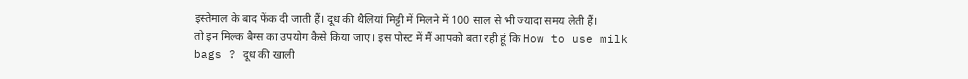इस्तेमाल के बाद फेंक दी जाती हैं। दूध की थैलियां मिट्टी में मिलने में 100 साल से भी ज्यादा समय लेती हैं।
तो इन मिल्क बैग्स का उपयोग कैसे किया जाए। इस पोस्ट में मैं आपको बता रही हूं कि How to use milk bags ? दूध की खाली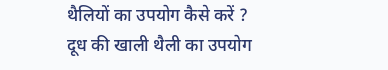थैलियों का उपयोग कैसे करें ?
दूध की खाली थैली का उपयोग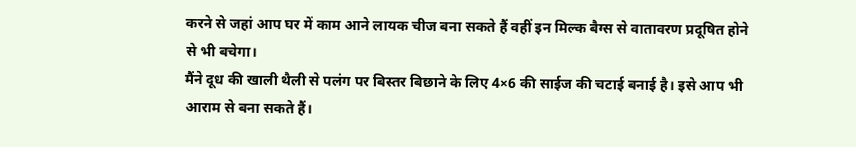करने से जहां आप घर में काम आने लायक चीज बना सकते हैं वहीं इन मिल्क बैग्स से वातावरण प्रदूषित होने से भी बचेगा।
मैंने दूध की खाली थैली से पलंग पर बिस्तर बिछाने के लिए 4×6 की साईज की चटाई बनाई है। इसे आप भी आराम से बना सकते हैं।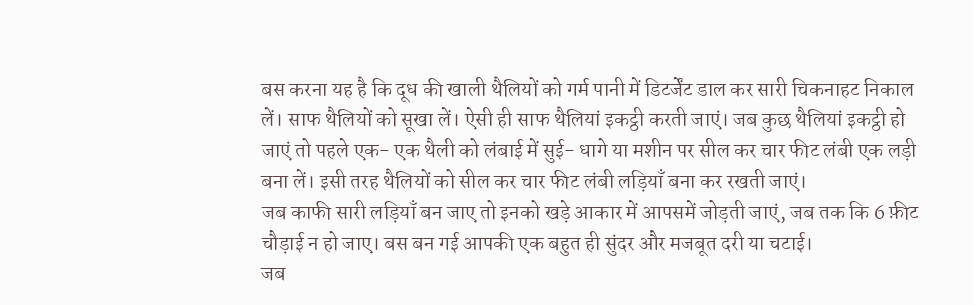बस करना यह है कि दूध की खाली थैलियों को गर्म पानी में डिटर्जेंट डाल कर सारी चिकनाहट निकाल लें। साफ थैलियों को सूखा लें। ऐसी ही साफ थैलियां इकट्ठी करती जाएं। जब कुछ थैलियां इकट्ठी हो जाएं तो पहले एक- एक थैली को लंबाई में सुई- धागे या मशीन पर सील कर चार फीट लंबी एक लड़ी बना लें। इसी तरह थैलियों को सील कर चार फीट लंबी लड़ियाँ बना कर रखती जाएं।
जब काफी सारी लड़ियाँ बन जाए तो इनको खड़े आकार में आपसमें जोड़ती जाएं, जब तक कि 6 फ़ीट चौड़ाई न हो जाए। बस बन गई आपकी एक बहुत ही सुंदर और मजबूत दरी या चटाई।
जब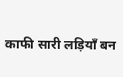काफी सारी लड़ियाँ बन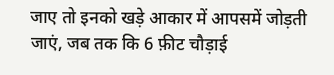जाए तो इनको खड़े आकार में आपसमें जोड़ती जाएं, जब तक कि 6 फ़ीट चौड़ाई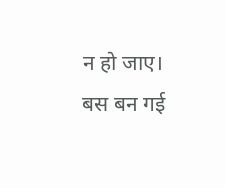न हो जाए। बस बन गई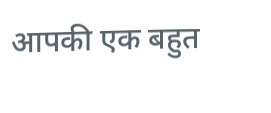आपकी एक बहुत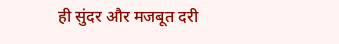ही सुंदर और मजबूत दरी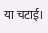या चटाई।